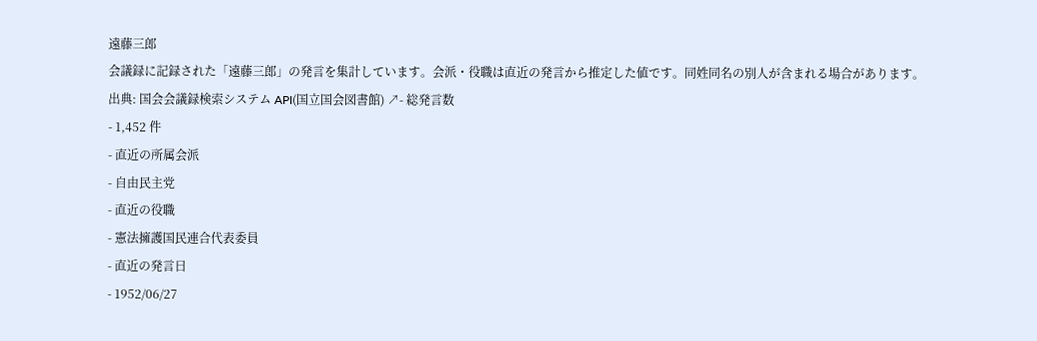遠藤三郎
会議録に記録された「遠藤三郎」の発言を集計しています。会派・役職は直近の発言から推定した値です。同姓同名の別人が含まれる場合があります。
出典: 国会会議録検索システム API(国立国会図書館) ↗- 総発言数
- 1,452 件
- 直近の所属会派
- 自由民主党
- 直近の役職
- 憲法擁護国民連合代表委員
- 直近の発言日
- 1952/06/27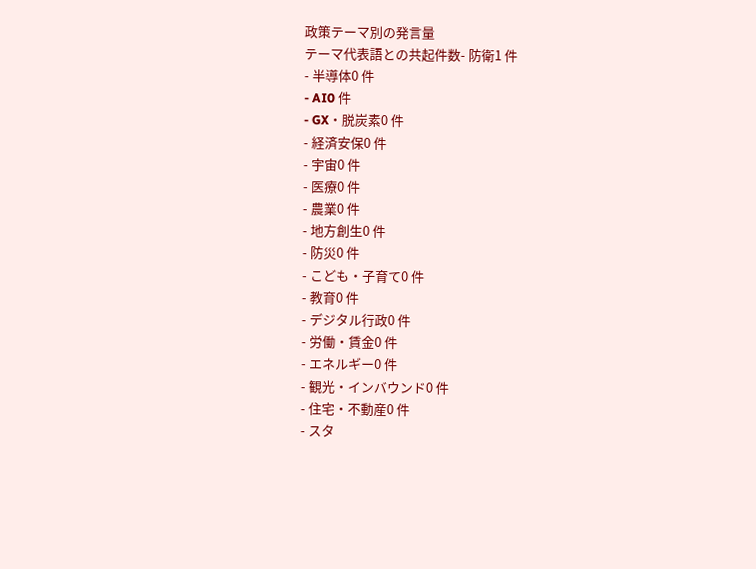政策テーマ別の発言量
テーマ代表語との共起件数- 防衛1 件
- 半導体0 件
- AI0 件
- GX・脱炭素0 件
- 経済安保0 件
- 宇宙0 件
- 医療0 件
- 農業0 件
- 地方創生0 件
- 防災0 件
- こども・子育て0 件
- 教育0 件
- デジタル行政0 件
- 労働・賃金0 件
- エネルギー0 件
- 観光・インバウンド0 件
- 住宅・不動産0 件
- スタ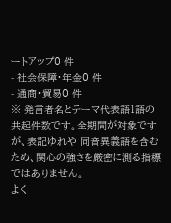ートアップ0 件
- 社会保障・年金0 件
- 通商・貿易0 件
※ 発言者名とテーマ代表語1語の共起件数です。全期間が対象ですが、表記ゆれや 同音異義語を含むため、関心の強さを厳密に測る指標ではありません。
よく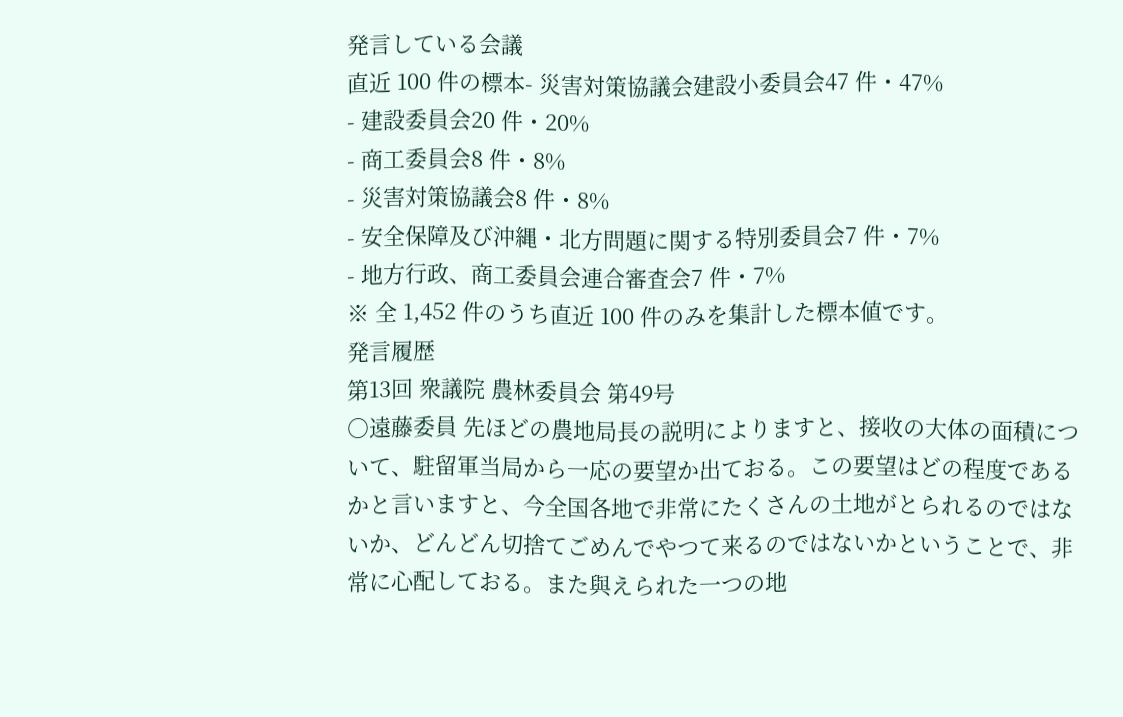発言している会議
直近 100 件の標本- 災害対策協議会建設小委員会47 件・47%
- 建設委員会20 件・20%
- 商工委員会8 件・8%
- 災害対策協議会8 件・8%
- 安全保障及び沖縄・北方問題に関する特別委員会7 件・7%
- 地方行政、商工委員会連合審査会7 件・7%
※ 全 1,452 件のうち直近 100 件のみを集計した標本値です。
発言履歴
第13回 衆議院 農林委員会 第49号
○遠藤委員 先ほどの農地局長の説明によりますと、接收の大体の面積について、駐留軍当局から一応の要望か出ておる。この要望はどの程度であるかと言いますと、今全国各地で非常にたくさんの土地がとられるのではないか、どんどん切捨てごめんでやつて来るのではないかということで、非常に心配しておる。また與えられた一つの地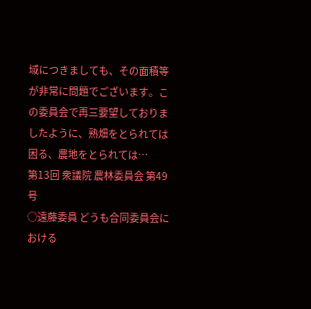域につきましても、その面積等が非常に問題でございます。この委員会で再三要望しておりましたように、熟畑をとられては困る、農地をとられては…
第13回 衆議院 農林委員会 第49号
○遠藤委員 どうも合同委員会における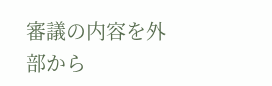審議の内容を外部から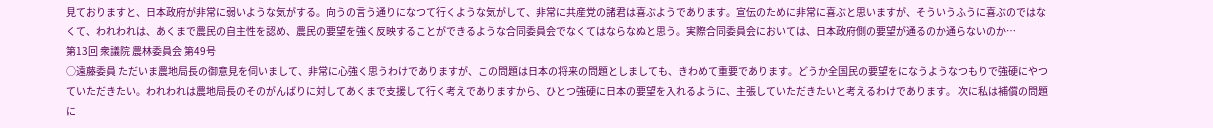見ておりますと、日本政府が非常に弱いような気がする。向うの言う通りになつて行くような気がして、非常に共産党の諸君は喜ぶようであります。宣伝のために非常に喜ぶと思いますが、そういうふうに喜ぶのではなくて、われわれは、あくまで農民の自主性を認め、農民の要望を強く反映することができるような合同委員会でなくてはならなぬと思う。実際合同委員会においては、日本政府側の要望が通るのか通らないのか…
第13回 衆議院 農林委員会 第49号
○遠藤委員 ただいま農地局長の御意見を伺いまして、非常に心強く思うわけでありますが、この問題は日本の将来の問題としましても、きわめて重要であります。どうか全国民の要望をになうようなつもりで強硬にやつていただきたい。われわれは農地局長のそのがんばりに対してあくまで支援して行く考えでありますから、ひとつ強硬に日本の要望を入れるように、主張していただきたいと考えるわけであります。 次に私は補償の問題に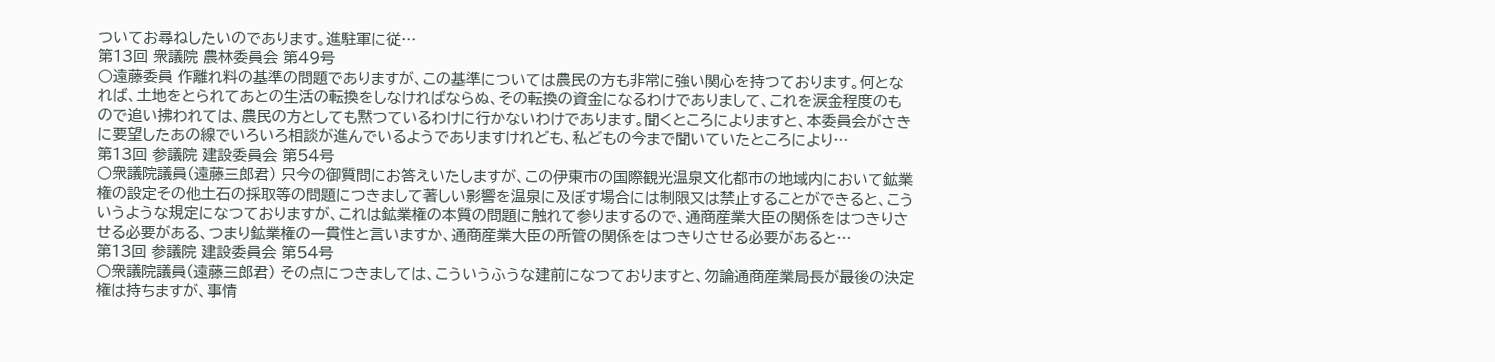ついてお尋ねしたいのであります。進駐軍に従…
第13回 衆議院 農林委員会 第49号
○遠藤委員 作離れ料の基準の問題でありますが、この基準については農民の方も非常に強い関心を持つております。何となれば、土地をとられてあとの生活の転換をしなければならぬ、その転換の資金になるわけでありまして、これを涙金程度のもので追い拂われては、農民の方としても黙つているわけに行かないわけであります。聞くところによりますと、本委員会がさきに要望したあの線でいろいろ相談が進んでいるようでありますけれども、私どもの今まで聞いていたところにより…
第13回 参議院 建設委員会 第54号
○衆議院議員(遠藤三郎君) 只今の御質問にお答えいたしますが、この伊東市の国際観光温泉文化都市の地域内において鉱業権の設定その他土石の採取等の問題につきまして著しい影響を温泉に及ぼす場合には制限又は禁止することができると、こういうような規定になつておりますが、これは鉱業権の本質の問題に触れて参りまするので、通商産業大臣の関係をはつきりさせる必要がある、つまり鉱業権の一貫性と言いますか、通商産業大臣の所管の関係をはつきりさせる必要があると…
第13回 参議院 建設委員会 第54号
○衆議院議員(遠藤三郎君) その点につきましては、こういうふうな建前になつておりますと、勿論通商産業局長が最後の決定権は持ちますが、事情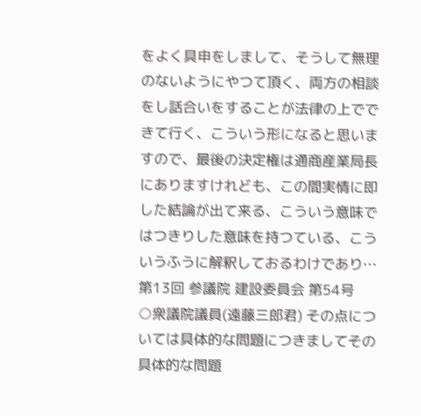をよく具申をしまして、そうして無理のないようにやつて頂く、両方の相談をし話合いをすることが法律の上でできて行く、こういう形になると思いますので、最後の決定権は通商産業局長にありますけれども、この間実情に即した結論が出て来る、こういう意味ではつきりした意味を持つている、こういうふうに解釈しておるわけであり…
第13回 参議院 建設委員会 第54号
○衆議院議員(遠藤三郎君) その点については具体的な問題につきましてその具体的な問題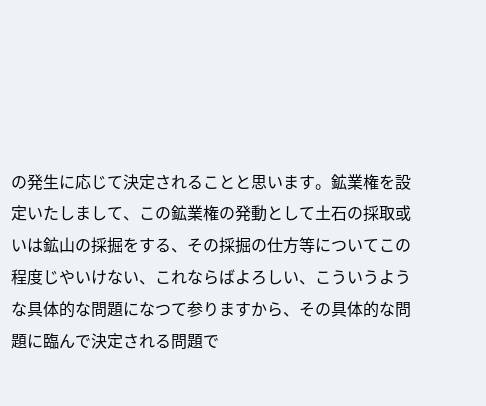の発生に応じて決定されることと思います。鉱業権を設定いたしまして、この鉱業権の発動として土石の採取或いは鉱山の採掘をする、その採掘の仕方等についてこの程度じやいけない、これならばよろしい、こういうような具体的な問題になつて参りますから、その具体的な問題に臨んで決定される問題で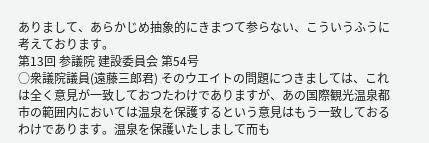ありまして、あらかじめ抽象的にきまつて参らない、こういうふうに考えております。
第13回 参議院 建設委員会 第54号
○衆議院議員(遠藤三郎君) そのウエイトの問題につきましては、これは全く意見が一致しておつたわけでありますが、あの国際観光温泉都市の範囲内においては温泉を保護するという意見はもう一致しておるわけであります。温泉を保護いたしまして而も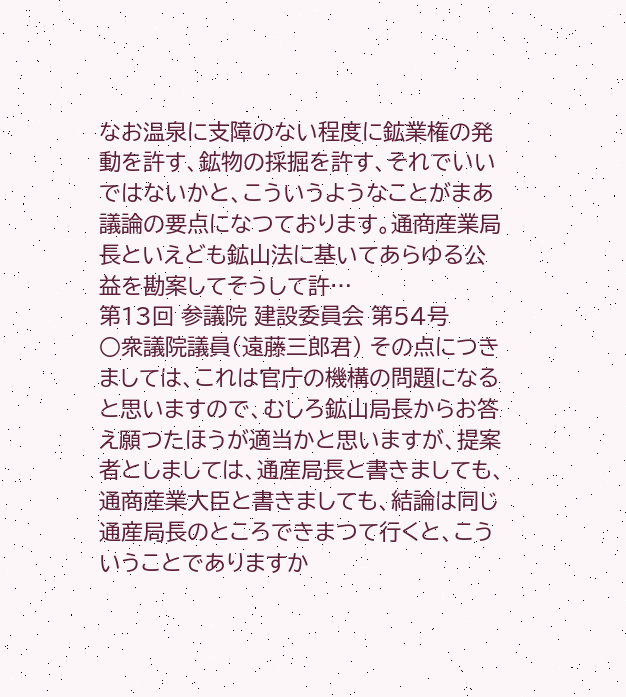なお温泉に支障のない程度に鉱業権の発動を許す、鉱物の採掘を許す、それでいいではないかと、こういうようなことがまあ議論の要点になつております。通商産業局長といえども鉱山法に基いてあらゆる公益を勘案してそうして許…
第13回 参議院 建設委員会 第54号
○衆議院議員(遠藤三郎君) その点につきましては、これは官庁の機構の問題になると思いますので、むしろ鉱山局長からお答え願つたほうが適当かと思いますが、提案者としましては、通産局長と書きましても、通商産業大臣と書きましても、結論は同じ通産局長のところできまつて行くと、こういうことでありますか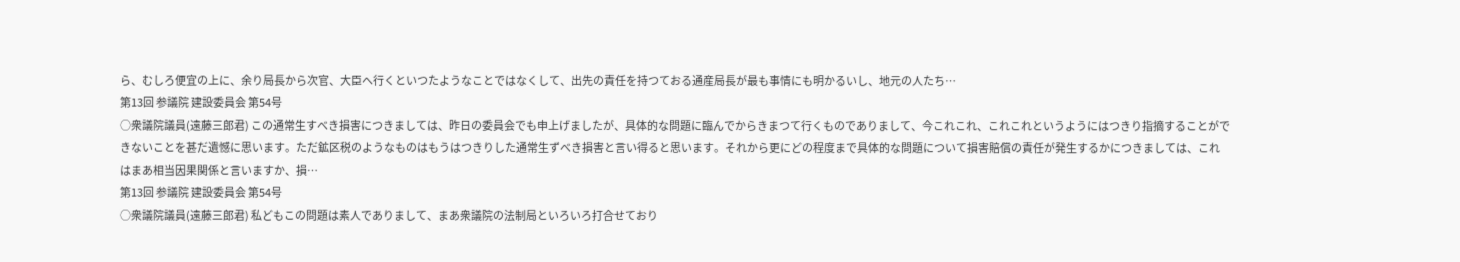ら、むしろ便宜の上に、余り局長から次官、大臣へ行くといつたようなことではなくして、出先の責任を持つておる通産局長が最も事情にも明かるいし、地元の人たち…
第13回 参議院 建設委員会 第54号
○衆議院議員(遠藤三郎君) この通常生すべき損害につきましては、昨日の委員会でも申上げましたが、具体的な問題に臨んでからきまつて行くものでありまして、今これこれ、これこれというようにはつきり指摘することができないことを甚だ遺憾に思います。ただ鉱区税のようなものはもうはつきりした通常生ずべき損害と言い得ると思います。それから更にどの程度まで具体的な問題について損害賠償の責任が発生するかにつきましては、これはまあ相当因果関係と言いますか、損…
第13回 参議院 建設委員会 第54号
○衆議院議員(遠藤三郎君) 私どもこの問題は素人でありまして、まあ衆議院の法制局といろいろ打合せており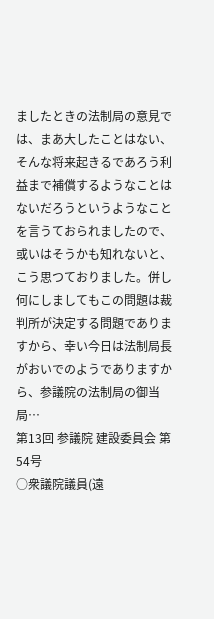ましたときの法制局の意見では、まあ大したことはない、そんな将来起きるであろう利益まで補償するようなことはないだろうというようなことを言うておられましたので、或いはそうかも知れないと、こう思つておりました。併し何にしましてもこの問題は裁判所が決定する問題でありますから、幸い今日は法制局長がおいでのようでありますから、参議院の法制局の御当局…
第13回 参議院 建設委員会 第54号
○衆議院議員(遠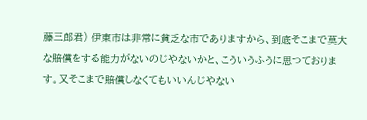藤三郎君) 伊東市は非常に貧乏な市でありますから、到底そこまで莫大な賠償をする能力がないのじやないかと、こういうふうに思つております。又そこまで賠償しなくてもいいんじやない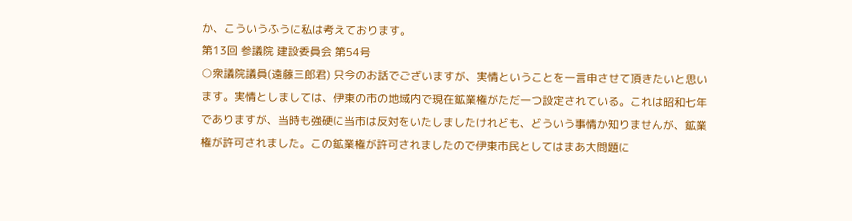か、こういうふうに私は考えております。
第13回 参議院 建設委員会 第54号
○衆議院議員(遠藤三郎君) 只今のお話でございますが、実情ということを一言申させて頂きたいと思います。実情としましては、伊東の市の地域内で現在鉱業権がただ一つ設定されている。これは昭和七年でありますが、当時も強硬に当市は反対をいたしましたけれども、どういう事情か知りませんが、鉱業権が許可されました。この鉱業権が許可されましたので伊東市民としてはまあ大問題に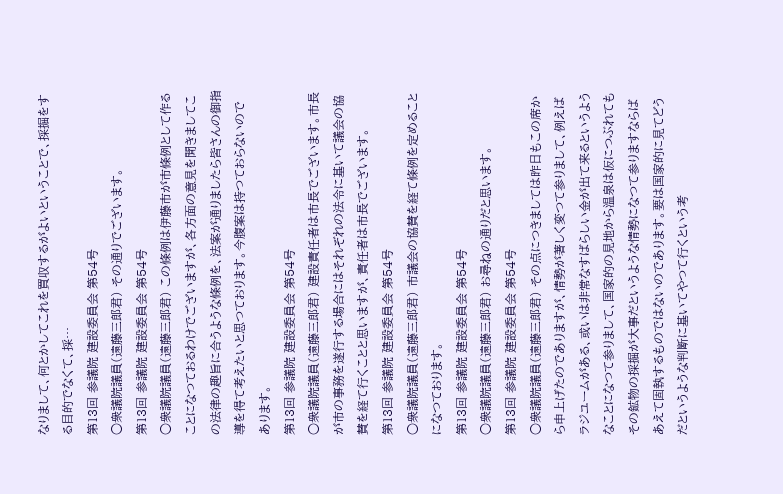なりまして、何とかしてこれを買収するがよいということで、採掘をする目的でなくて、採…
第13回 参議院 建設委員会 第54号
○衆議院議員(遠藤三郎君) その通りでございます。
第13回 参議院 建設委員会 第54号
○衆議院議員(遠藤三郎君) この條例は伊藤市が市條例として作ることになつておるわけでございますが、各方面の意見を聞きましてこの法律の趣旨に合うような條例を、法案が通りましたら皆さんの御指導を得て考えたいと思つております。今腹案は持つておらないのであります。
第13回 参議院 建設委員会 第54号
○衆議院議員(遠藤三郎君) 建設責任者は市長でございます。市長が市の事務を遂行する場合にはそれぞれの法令に基いて議会の協賛を経て行くことと思いますが、責任者は市長でございます。
第13回 参議院 建設委員会 第54号
○衆議院議員(遠藤三郎君) 市議会の協賛を経て條例を定めることになつております。
第13回 参議院 建設委員会 第54号
○衆議院議員(遠藤三郎君) お尋ねの通りだと思います。
第13回 参議院 建設委員会 第54号
○衆議院議員(遠藤三郎君) その点につきましては昨日もこの席から申上げたのでありますが、情勢が著しく変つて参りまして、例えばラジユームがある、或いは非常なすばらしい金が出て来るというようなことになつて参りまして、国家的の見地から温泉は仮につぶれてもその鉱物の採掘が大事だというような情勢になつて参りますならばあえて固執するものではないのであります。要は国家的に見てどうだというような判断に基いてやつて行くという考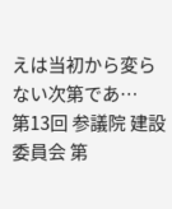えは当初から変らない次第であ…
第13回 参議院 建設委員会 第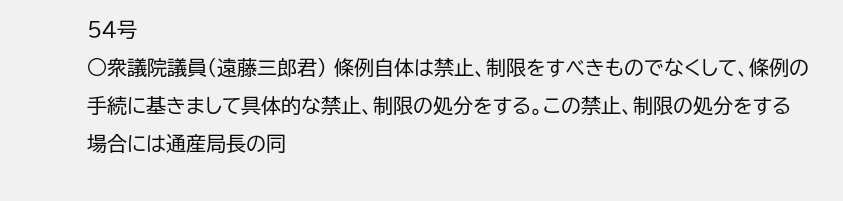54号
○衆議院議員(遠藤三郎君) 條例自体は禁止、制限をすべきものでなくして、條例の手続に基きまして具体的な禁止、制限の処分をする。この禁止、制限の処分をする場合には通産局長の同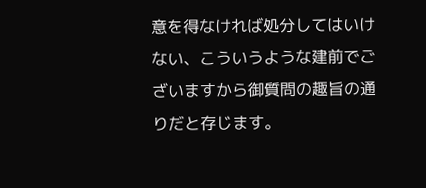意を得なければ処分してはいけない、こういうような建前でございますから御質問の趣旨の通りだと存じます。